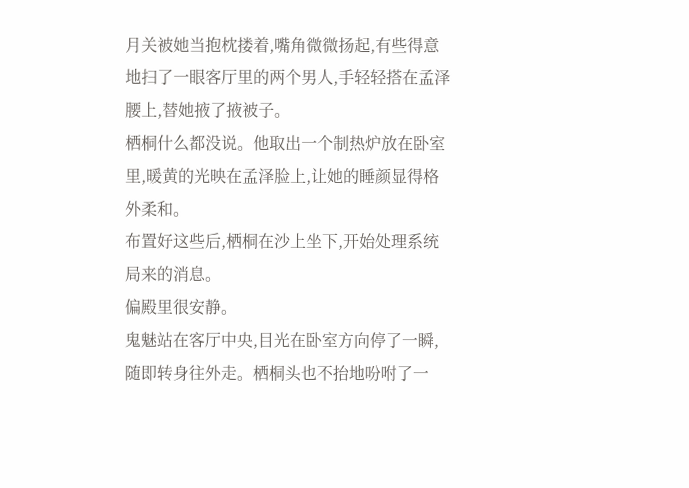月关被她当抱枕搂着,嘴角微微扬起,有些得意地扫了一眼客厅里的两个男人,手轻轻搭在孟泽腰上,替她掖了掖被子。
栖桐什么都没说。他取出一个制热炉放在卧室里,暖黄的光映在孟泽脸上,让她的睡颜显得格外柔和。
布置好这些后,栖桐在沙上坐下,开始处理系统局来的消息。
偏殿里很安静。
鬼魅站在客厅中央,目光在卧室方向停了一瞬,随即转身往外走。栖桐头也不抬地吩咐了一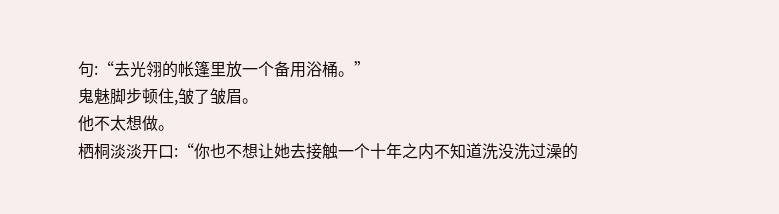句:“去光翎的帐篷里放一个备用浴桶。”
鬼魅脚步顿住,皱了皱眉。
他不太想做。
栖桐淡淡开口:“你也不想让她去接触一个十年之内不知道洗没洗过澡的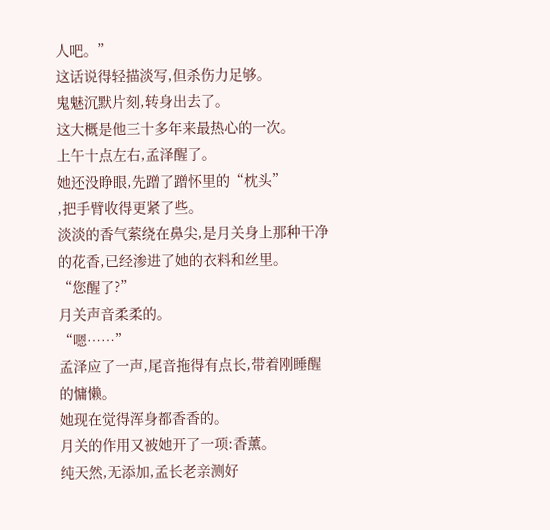人吧。”
这话说得轻描淡写,但杀伤力足够。
鬼魅沉默片刻,转身出去了。
这大概是他三十多年来最热心的一次。
上午十点左右,孟泽醒了。
她还没睁眼,先蹭了蹭怀里的“枕头”
,把手臂收得更紧了些。
淡淡的香气萦绕在鼻尖,是月关身上那种干净的花香,已经渗进了她的衣料和丝里。
“您醒了?”
月关声音柔柔的。
“嗯……”
孟泽应了一声,尾音拖得有点长,带着刚睡醒的慵懒。
她现在觉得浑身都香香的。
月关的作用又被她开了一项:香薰。
纯天然,无添加,孟长老亲测好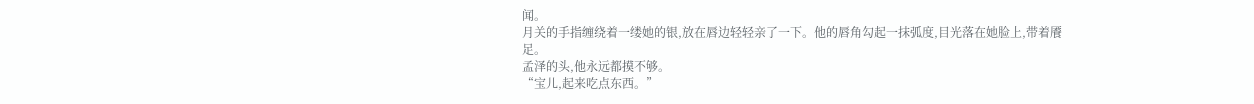闻。
月关的手指缠绕着一缕她的银,放在唇边轻轻亲了一下。他的唇角勾起一抹弧度,目光落在她脸上,带着餍足。
孟泽的头,他永远都摸不够。
“宝儿,起来吃点东西。”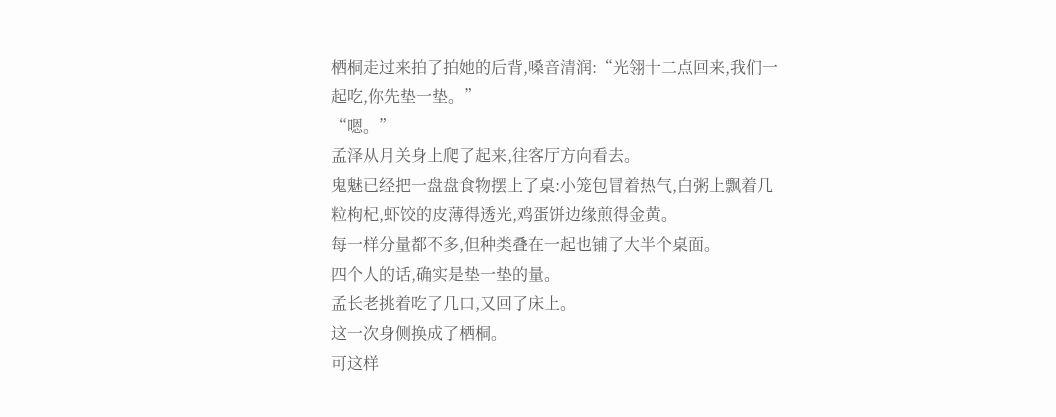栖桐走过来拍了拍她的后背,嗓音清润:“光翎十二点回来,我们一起吃,你先垫一垫。”
“嗯。”
孟泽从月关身上爬了起来,往客厅方向看去。
鬼魅已经把一盘盘食物摆上了桌:小笼包冒着热气,白粥上飘着几粒枸杞,虾饺的皮薄得透光,鸡蛋饼边缘煎得金黄。
每一样分量都不多,但种类叠在一起也铺了大半个桌面。
四个人的话,确实是垫一垫的量。
孟长老挑着吃了几口,又回了床上。
这一次身侧换成了栖桐。
可这样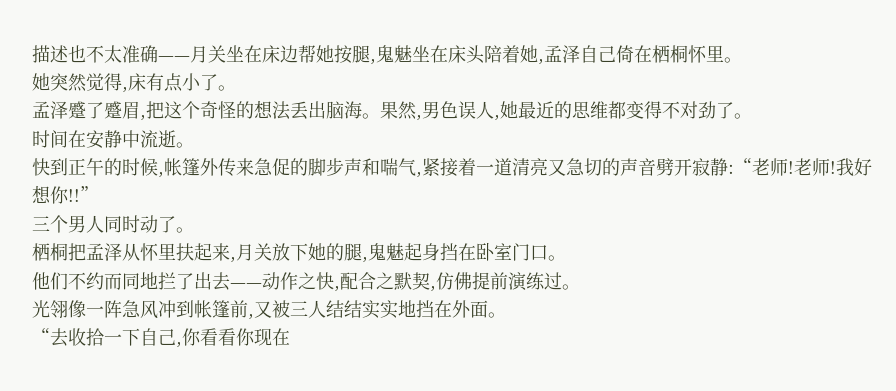描述也不太准确——月关坐在床边帮她按腿,鬼魅坐在床头陪着她,孟泽自己倚在栖桐怀里。
她突然觉得,床有点小了。
孟泽蹙了蹙眉,把这个奇怪的想法丢出脑海。果然,男色误人,她最近的思维都变得不对劲了。
时间在安静中流逝。
快到正午的时候,帐篷外传来急促的脚步声和喘气,紧接着一道清亮又急切的声音劈开寂静:“老师!老师!我好想你!!”
三个男人同时动了。
栖桐把孟泽从怀里扶起来,月关放下她的腿,鬼魅起身挡在卧室门口。
他们不约而同地拦了出去——动作之快,配合之默契,仿佛提前演练过。
光翎像一阵急风冲到帐篷前,又被三人结结实实地挡在外面。
“去收拾一下自己,你看看你现在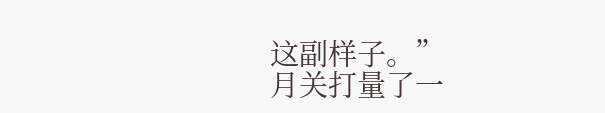这副样子。”
月关打量了一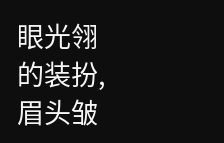眼光翎的装扮,眉头皱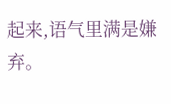起来,语气里满是嫌弃。